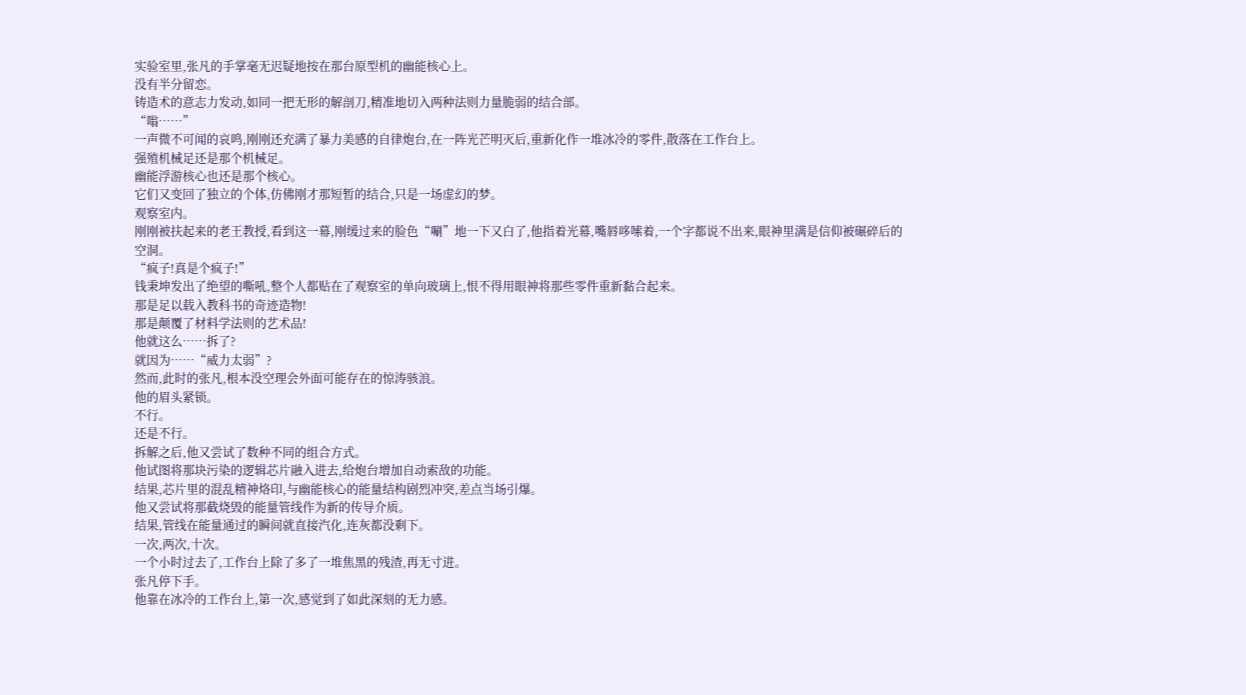实验室里,张凡的手掌毫无迟疑地按在那台原型机的幽能核心上。
没有半分留恋。
铸造术的意志力发动,如同一把无形的解剖刀,精准地切入两种法则力量脆弱的结合部。
“嗡……”
一声微不可闻的哀鸣,刚刚还充满了暴力美感的自律炮台,在一阵光芒明灭后,重新化作一堆冰冷的零件,散落在工作台上。
强殖机械足还是那个机械足。
幽能浮游核心也还是那个核心。
它们又变回了独立的个体,仿佛刚才那短暂的结合,只是一场虚幻的梦。
观察室内。
刚刚被扶起来的老王教授,看到这一幕,刚缓过来的脸色“唰”地一下又白了,他指着光幕,嘴唇哆嗦着,一个字都说不出来,眼神里满是信仰被碾碎后的空洞。
“疯子!真是个疯子!”
钱秉坤发出了绝望的嘶吼,整个人都贴在了观察室的单向玻璃上,恨不得用眼神将那些零件重新黏合起来。
那是足以载入教科书的奇迹造物!
那是颠覆了材料学法则的艺术品!
他就这么……拆了?
就因为……“威力太弱”?
然而,此时的张凡,根本没空理会外面可能存在的惊涛骇浪。
他的眉头紧锁。
不行。
还是不行。
拆解之后,他又尝试了数种不同的组合方式。
他试图将那块污染的逻辑芯片融入进去,给炮台增加自动索敌的功能。
结果,芯片里的混乱精神烙印,与幽能核心的能量结构剧烈冲突,差点当场引爆。
他又尝试将那截烧毁的能量管线作为新的传导介质。
结果,管线在能量通过的瞬间就直接汽化,连灰都没剩下。
一次,两次,十次。
一个小时过去了,工作台上除了多了一堆焦黑的残渣,再无寸进。
张凡停下手。
他靠在冰冷的工作台上,第一次,感觉到了如此深刻的无力感。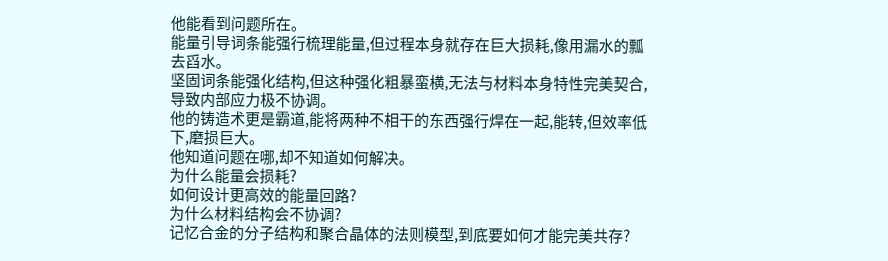他能看到问题所在。
能量引导词条能强行梳理能量,但过程本身就存在巨大损耗,像用漏水的瓢去舀水。
坚固词条能强化结构,但这种强化粗暴蛮横,无法与材料本身特性完美契合,导致内部应力极不协调。
他的铸造术更是霸道,能将两种不相干的东西强行焊在一起,能转,但效率低下,磨损巨大。
他知道问题在哪,却不知道如何解决。
为什么能量会损耗?
如何设计更高效的能量回路?
为什么材料结构会不协调?
记忆合金的分子结构和聚合晶体的法则模型,到底要如何才能完美共存?